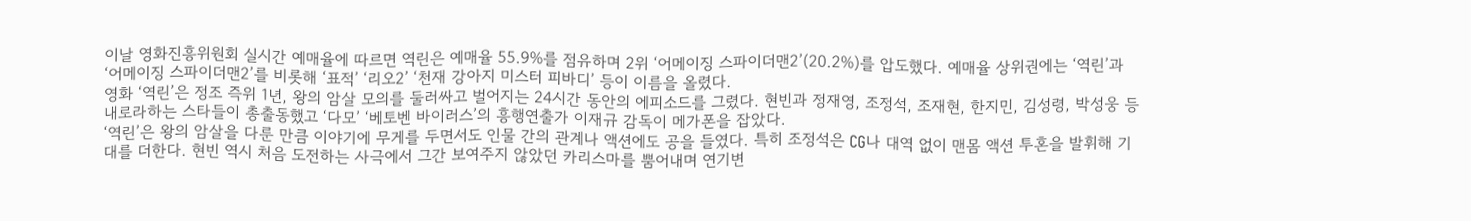이날 영화진흥위원회 실시간 예매율에 따르면 역린은 예매율 55.9%를 점유하며 2위 ‘어메이징 스파이더맨2’(20.2%)를 압도했다. 예매율 상위권에는 ‘역린’과 ‘어메이징 스파이더맨2’를 비롯해 ‘표적’ ‘리오2’ ‘천재 강아지 미스터 피바디’ 등이 이름을 올렸다.
영화 ‘역린’은 정조 즉위 1년, 왕의 암살 모의를 둘러싸고 벌어지는 24시간 동안의 에피소드를 그렸다. 현빈과 정재영, 조정석, 조재현, 한지민, 김성령, 박성웅 등 내로라하는 스타들이 총출동했고 ‘다모’ ‘베토벤 바이러스’의 흥행연출가 이재규 감독이 메가폰을 잡았다.
‘역린’은 왕의 암살을 다룬 만큼 이야기에 무게를 두면서도 인물 간의 관계나 액션에도 공을 들였다. 특히 조정석은 CG나 대역 없이 맨몸 액션 투혼을 발휘해 기대를 더한다. 현빈 역시 처음 도전하는 사극에서 그간 보여주지 않았던 카리스마를 뿜어내며 연기변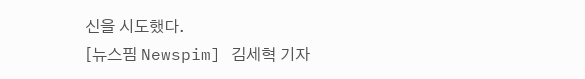신을 시도했다.
[뉴스핌 Newspim] 김세혁 기자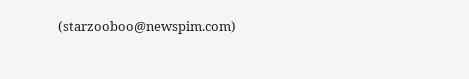(starzooboo@newspim.com)